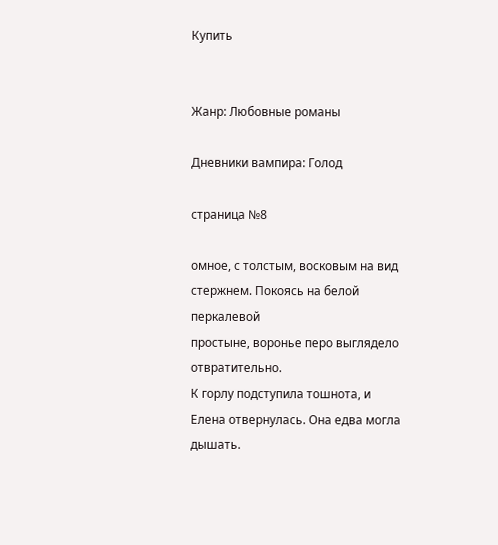Купить


Жанр: Любовные романы

Дневники вампира: Голод

страница №8

омное, с толстым, восковым на вид стержнем. Покоясь на белой перкалевой
простыне, воронье перо выглядело отвратительно.
К горлу подступила тошнота, и Елена отвернулась. Она едва могла дышать.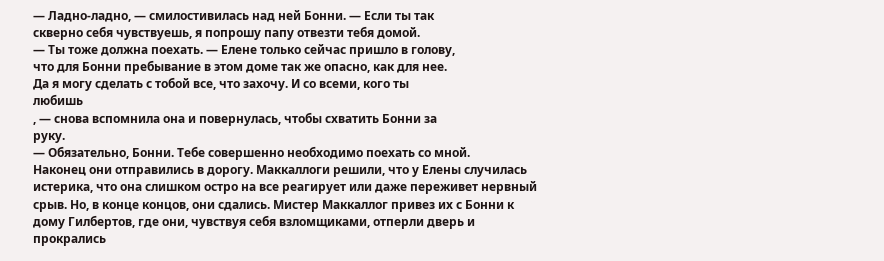— Ладно-ладно, — смилостивилась над ней Бонни. — Если ты так
скверно себя чувствуешь, я попрошу папу отвезти тебя домой.
— Ты тоже должна поехать. — Елене только сейчас пришло в голову,
что для Бонни пребывание в этом доме так же опасно, как для нее.
Да я могу сделать с тобой все, что захочу. И со всеми, кого ты
любишь
, — снова вспомнила она и повернулась, чтобы схватить Бонни за
руку.
— Обязательно, Бонни. Тебе совершенно необходимо поехать со мной.
Наконец они отправились в дорогу. Маккаллоги решили, что у Елены случилась
истерика, что она слишком остро на все реагирует или даже переживет нервный
срыв. Но, в конце концов, они сдались. Мистер Маккаллог привез их с Бонни к
дому Гилбертов, где они, чувствуя себя взломщиками, отперли дверь и
прокрались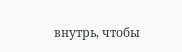внутрь, чтобы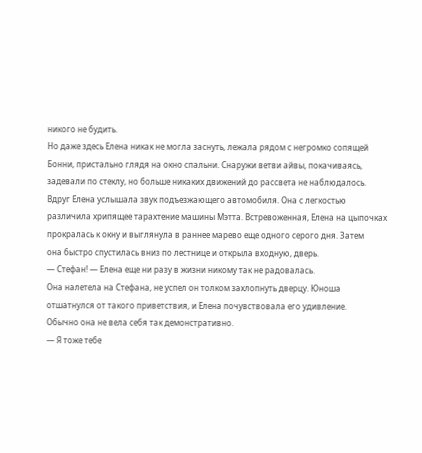никого не будить.
Но даже здесь Елена никак не могла заснуть, лежала рядом с негромко сопящей
Бонни, пристально глядя на окно спальни. Снаружи ветви айвы, покачиваясь,
задевали по стеклу, но больше никаких движений до рассвета не наблюдалось.
Вдруг Елена услышала звук подъезжающего автомобиля. Она с легкостью
различила хрипящее тарахтение машины Мэтта. Встревоженная, Елена на цыпочках
прокралась к окну и выглянула в раннее марево еще одного серого дня. Затем
она быстро спустилась вниз по лестнице и открыла входную, дверь.
— Стефан! — Елена еще ни разу в жизни никому так не радовалась.
Она налетела на Стефана, не успел он толком захлопнуть дверцу. Юноша
отшатнулся от такого приветствия, и Елена почувствовала его удивление.
Обычно она не вела себя так демонстративно.
— Я тоже тебе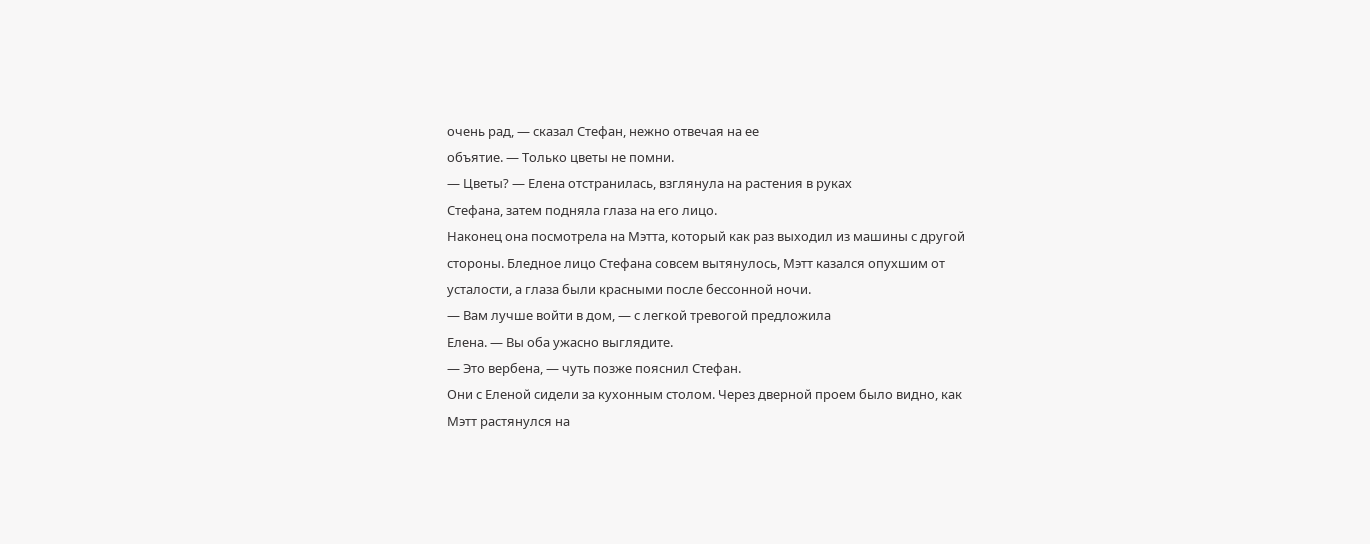очень рад, — сказал Стефан, нежно отвечая на ее
объятие. — Только цветы не помни.
— Цветы? — Елена отстранилась, взглянула на растения в руках
Стефана, затем подняла глаза на его лицо.
Наконец она посмотрела на Мэтта, который как раз выходил из машины с другой
стороны. Бледное лицо Стефана совсем вытянулось, Мэтт казался опухшим от
усталости, а глаза были красными после бессонной ночи.
— Вам лучше войти в дом, — с легкой тревогой предложила
Елена. — Вы оба ужасно выглядите.
— Это вербена, — чуть позже пояснил Стефан.
Они с Еленой сидели за кухонным столом. Через дверной проем было видно, как
Мэтт растянулся на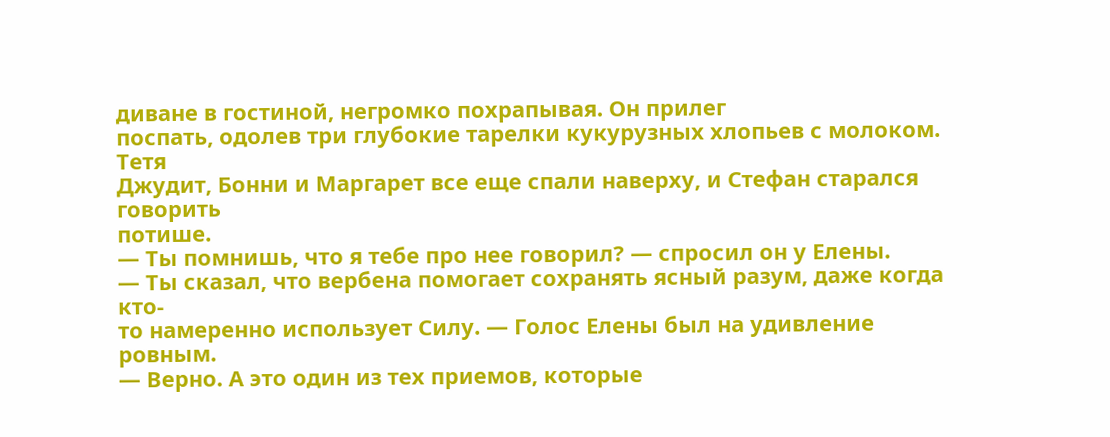диване в гостиной, негромко похрапывая. Он прилег
поспать, одолев три глубокие тарелки кукурузных хлопьев с молоком. Тетя
Джудит, Бонни и Маргарет все еще спали наверху, и Стефан старался говорить
потише.
— Ты помнишь, что я тебе про нее говорил? — спросил он у Елены.
— Ты сказал, что вербена помогает сохранять ясный разум, даже когда кто-
то намеренно использует Силу. — Голос Елены был на удивление ровным.
— Верно. А это один из тех приемов, которые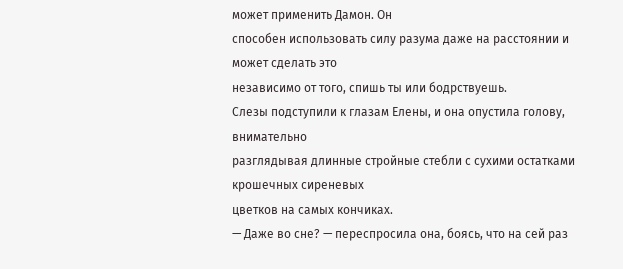может применить Дамон. Он
способен использовать силу разума даже на расстоянии и может сделать это
независимо от того, спишь ты или бодрствуешь.
Слезы подступили к глазам Елены, и она опустила голову, внимательно
разглядывая длинные стройные стебли с сухими остатками крошечных сиреневых
цветков на самых кончиках.
— Даже во сне? — переспросила она, боясь, что на сей раз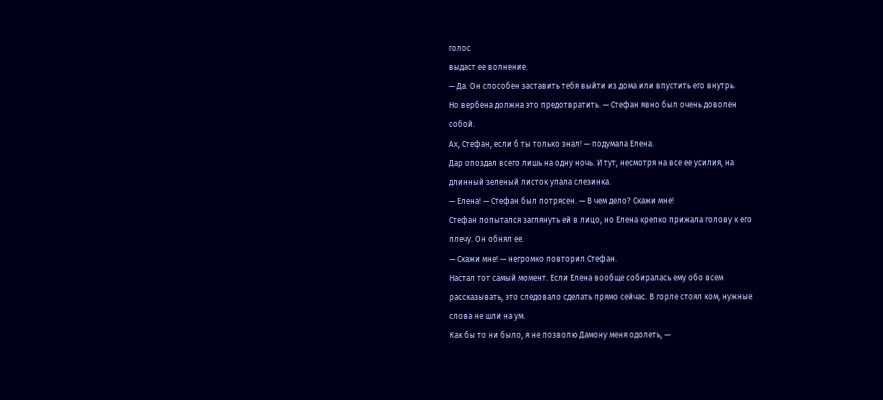голос
выдаст ее волнение.
— Да. Он способен заставить тебя выйти из дома или впустить его внутрь.
Но вербена должна это предотвратить. — Стефан явно был очень доволен
собой.
Ах, Стефан, если б ты только знал! — подумала Елена.
Дар опоздал всего лишь на одну ночь. И тут, несмотря на все ее усилия, на
длинный зеленый листок упала слезинка.
— Елена! — Стефан был потрясен. — В чем дело? Скажи мне!
Стефан попытался заглянуть ей в лицо, но Елена крепко прижала голову к его
плечу. Он обнял ее.
— Скажи мне! — негромко повторил Стефан.
Настал тот самый момент. Если Елена вообще собиралась ему обо всем
рассказывать, это следовало сделать прямо сейчас. В горле стоял ком, нужные
слова не шли на ум.
Как бы то ни было, я не позволю Дамону меня одолеть, —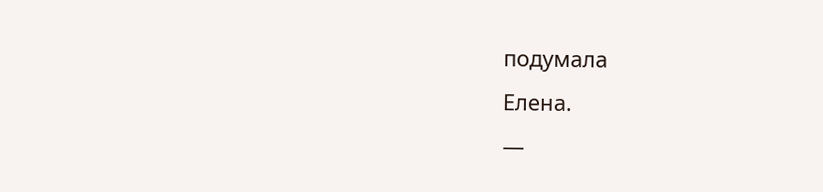подумала
Елена.
—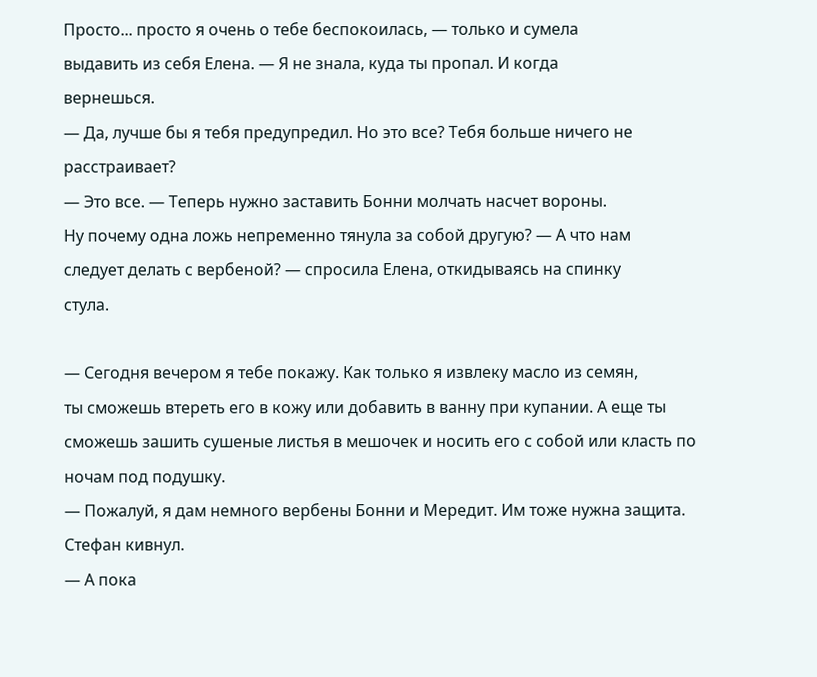Просто... просто я очень о тебе беспокоилась, — только и сумела
выдавить из себя Елена. — Я не знала, куда ты пропал. И когда
вернешься.
— Да, лучше бы я тебя предупредил. Но это все? Тебя больше ничего не
расстраивает?
— Это все. — Теперь нужно заставить Бонни молчать насчет вороны.
Ну почему одна ложь непременно тянула за собой другую? — А что нам
следует делать с вербеной? — спросила Елена, откидываясь на спинку
стула.

— Сегодня вечером я тебе покажу. Как только я извлеку масло из семян,
ты сможешь втереть его в кожу или добавить в ванну при купании. А еще ты
сможешь зашить сушеные листья в мешочек и носить его с собой или класть по
ночам под подушку.
— Пожалуй, я дам немного вербены Бонни и Мередит. Им тоже нужна защита.
Стефан кивнул.
— А пока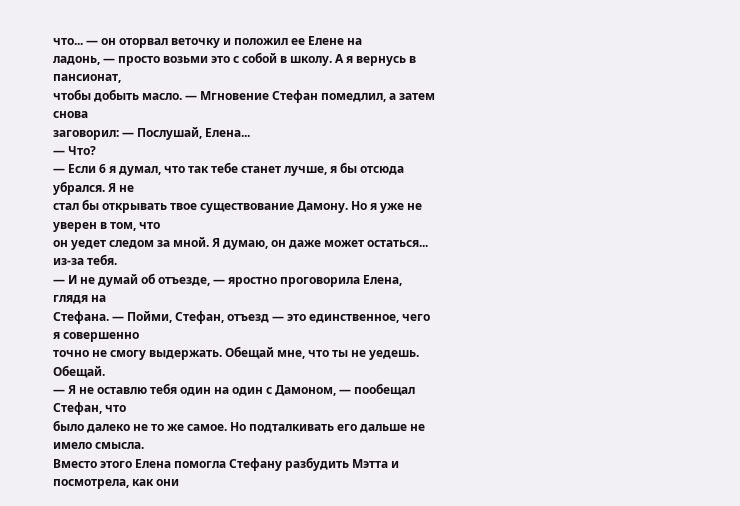что... — он оторвал веточку и положил ее Елене на
ладонь, — просто возьми это с собой в школу. А я вернусь в пансионат,
чтобы добыть масло. — Мгновение Стефан помедлил, а затем снова
заговорил: — Послушай, Елена...
— Что?
— Если 6 я думал, что так тебе станет лучше, я бы отсюда убрался. Я не
стал бы открывать твое существование Дамону. Но я уже не уверен в том, что
он уедет следом за мной. Я думаю, он даже может остаться... из-за тебя.
— И не думай об отъезде, — яростно проговорила Елена, глядя на
Стефана. — Пойми, Стефан, отъезд — это единственное, чего я совершенно
точно не смогу выдержать. Обещай мне, что ты не уедешь. Обещай.
— Я не оставлю тебя один на один с Дамоном, — пообещал Стефан, что
было далеко не то же самое. Но подталкивать его дальше не имело смысла.
Вместо этого Елена помогла Стефану разбудить Мэтта и посмотрела, как они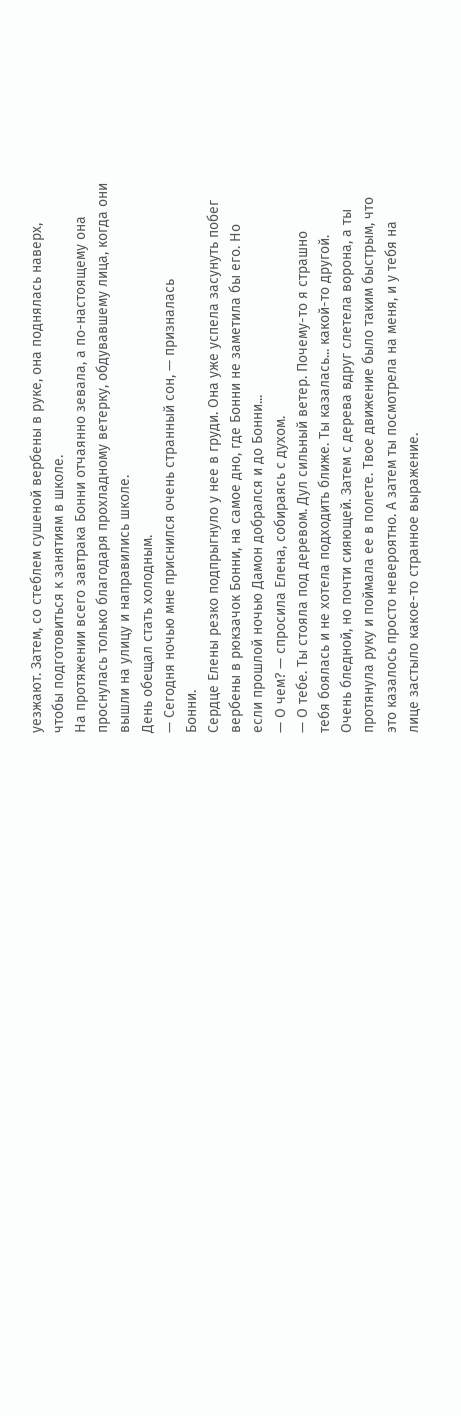уезжают. Затем, со стеблем сушеной вербены в руке, она поднялась наверх,
чтобы подготовиться к занятиям в школе.
На протяжении всего завтрака Бонни отчаянно зевала, а по-настоящему она
проснулась только благодаря прохладному ветерку, обдувавшему лица, когда они
вышли на улицу и направились школе.
День обещал стать холодным.
— Сегодня ночью мне приснился очень странный сон, — призналась
Бонни.
Сердце Елены резко подпрыгнуло у нее в груди. Она уже успела засунуть побег
вербены в рюкзачок Бонни, на самое дно, где Бонни не заметила бы его. Но
если прошлой ночью Дамон добрался и до Бонни...
— О чем? — спросила Елена, собираясь с духом.
— О тебе. Ты стояла под деревом. Дул сильный ветер. Почему-то я страшно
тебя боялась и не хотела подходить ближе. Ты казалась... какой-то другой.
Очень бледной, но почти сияющей. Затем с дерева вдруг слетела ворона, а ты
протянула руку и поймала ее в полете. Твое движение было таким быстрым, что
это казалось просто невероятно. А затем ты посмотрела на меня, и у тебя на
лице застыло какое-то странное выражение.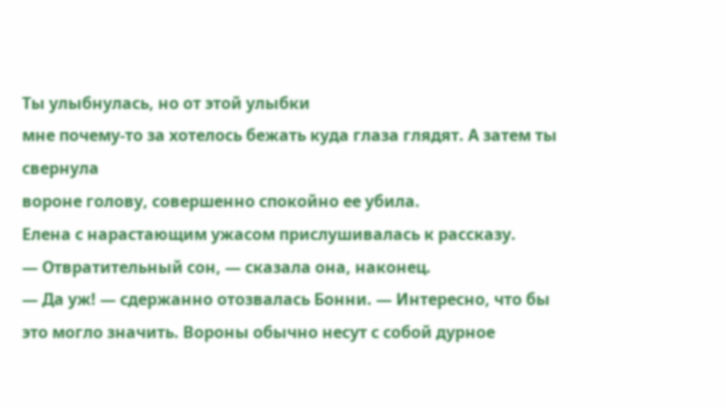Ты улыбнулась, но от этой улыбки
мне почему-то за хотелось бежать куда глаза глядят. А затем ты свернула
вороне голову, совершенно спокойно ее убила.
Елена с нарастающим ужасом прислушивалась к рассказу.
— Отвратительный сон, — сказала она, наконец.
— Да уж! — сдержанно отозвалась Бонни. — Интересно, что бы
это могло значить. Вороны обычно несут с собой дурное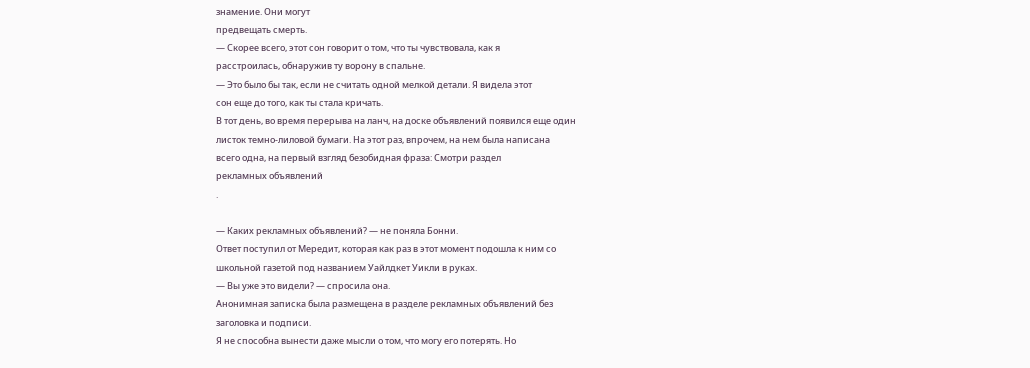знамение. Они могут
предвещать смерть.
— Скорее всего, этот сон говорит о том, что ты чувствовала, как я
расстроилась, обнаружив ту ворону в спальне.
— Это было бы так, если не считать одной мелкой детали. Я видела этот
сон еще до того, как ты стала кричать.
В тот день, во время перерыва на ланч, на доске объявлений появился еще один
листок темно-лиловой бумаги. На этот раз, впрочем, на нем была написана
всего одна, на первый взгляд безобидная фраза: Смотри раздел
рекламных объявлений
.

— Каких рекламных объявлений? — не поняла Бонни.
Ответ поступил от Мередит, которая как раз в этот момент подошла к ним со
школьной газетой под названием Уайлдкет Уикли в руках.
— Вы уже это видели? — спросила она.
Анонимная записка была размещена в разделе рекламных объявлений без
заголовка и подписи.
Я не способна вынести даже мысли о том, что могу его потерять. Но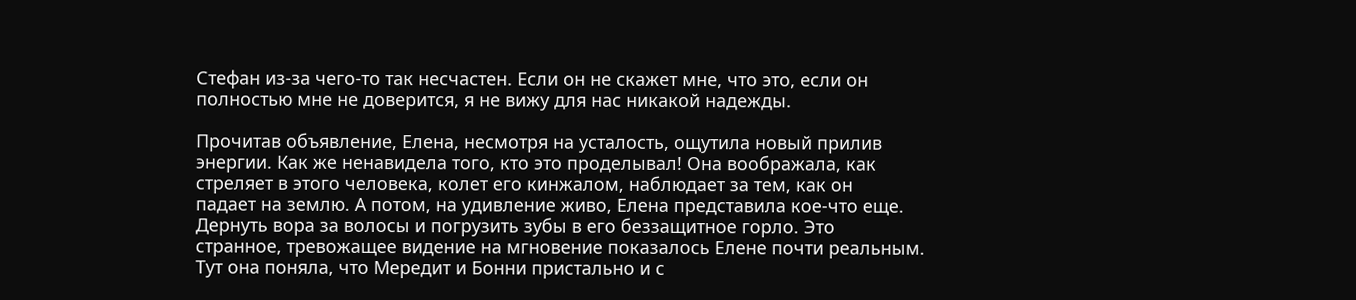Стефан из-за чего-то так несчастен. Если он не скажет мне, что это, если он
полностью мне не доверится, я не вижу для нас никакой надежды.

Прочитав объявление, Елена, несмотря на усталость, ощутила новый прилив
энергии. Как же ненавидела того, кто это проделывал! Она воображала, как
стреляет в этого человека, колет его кинжалом, наблюдает за тем, как он
падает на землю. А потом, на удивление живо, Елена представила кое-что еще.
Дернуть вора за волосы и погрузить зубы в его беззащитное горло. Это
странное, тревожащее видение на мгновение показалось Елене почти реальным.
Тут она поняла, что Мередит и Бонни пристально и с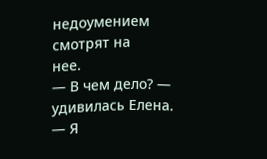недоумением смотрят на
нее.
— В чем дело? — удивилась Елена.
— Я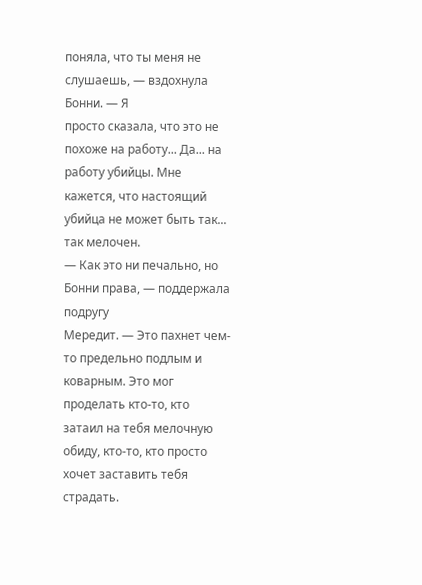поняла, что ты меня не слушаешь, — вздохнула Бонни. — Я
просто сказала, что это не похоже на работу... Да... на работу убийцы. Мне
кажется, что настоящий убийца не может быть так... так мелочен.
— Как это ни печально, но Бонни права, — поддержала подругу
Мередит. — Это пахнет чем-то предельно подлым и коварным. Это мог
проделать кто-то, кто затаил на тебя мелочную обиду, кто-то, кто просто
хочет заставить тебя страдать.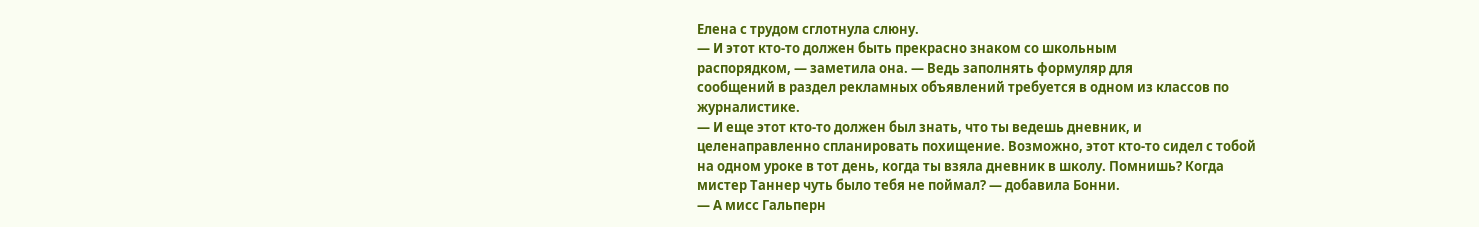Елена с трудом сглотнула слюну.
— И этот кто-то должен быть прекрасно знаком со школьным
распорядком, — заметила она. — Ведь заполнять формуляр для
сообщений в раздел рекламных объявлений требуется в одном из классов по
журналистике.
— И еще этот кто-то должен был знать, что ты ведешь дневник, и
целенаправленно спланировать похищение. Возможно, этот кто-то сидел с тобой
на одном уроке в тот день, когда ты взяла дневник в школу. Помнишь? Когда
мистер Таннер чуть было тебя не поймал? — добавила Бонни.
— А мисс Гальперн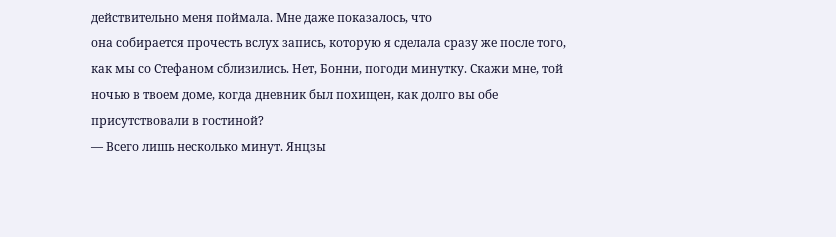действительно меня поймала. Мне даже показалось, что
она собирается прочесть вслух запись, которую я сделала сразу же после того,
как мы со Стефаном сблизились. Нет, Бонни, погоди минутку. Скажи мне, той
ночью в твоем доме, когда дневник был похищен, как долго вы обе
присутствовали в гостиной?
— Всего лишь несколько минут. Янцзы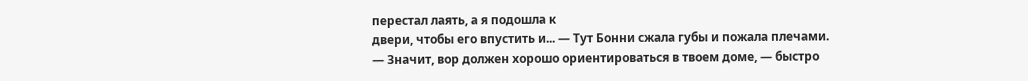перестал лаять, а я подошла к
двери, чтобы его впустить и... — Тут Бонни сжала губы и пожала плечами.
— Значит, вор должен хорошо ориентироваться в твоем доме, — быстро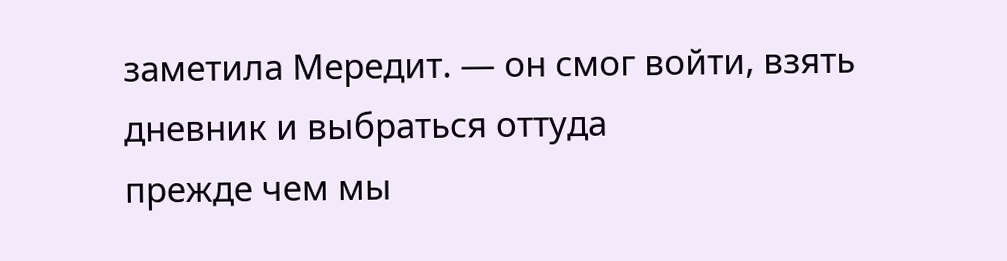заметила Мередит. — он смог войти, взять дневник и выбраться оттуда
прежде чем мы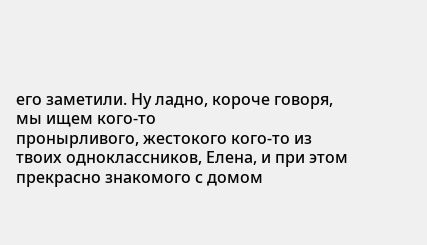его заметили. Ну ладно, короче говоря, мы ищем кого-то
пронырливого, жестокого кого-то из твоих одноклассников, Елена, и при этом
прекрасно знакомого с домом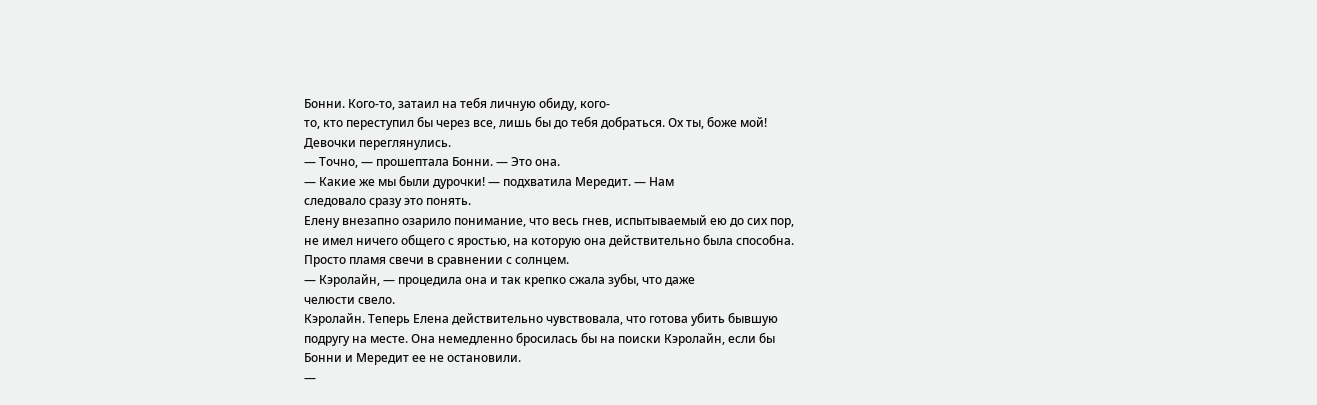Бонни. Кого-то, затаил на тебя личную обиду, кого-
то, кто переступил бы через все, лишь бы до тебя добраться. Ох ты, боже мой!
Девочки переглянулись.
— Точно, — прошептала Бонни. — Это она.
— Какие же мы были дурочки! — подхватила Мередит. — Нам
следовало сразу это понять.
Елену внезапно озарило понимание, что весь гнев, испытываемый ею до сих пор,
не имел ничего общего с яростью, на которую она действительно была способна.
Просто пламя свечи в сравнении с солнцем.
— Кэролайн, — процедила она и так крепко сжала зубы, что даже
челюсти свело.
Кэролайн. Теперь Елена действительно чувствовала, что готова убить бывшую
подругу на месте. Она немедленно бросилась бы на поиски Кэролайн, если бы
Бонни и Мередит ее не остановили.
—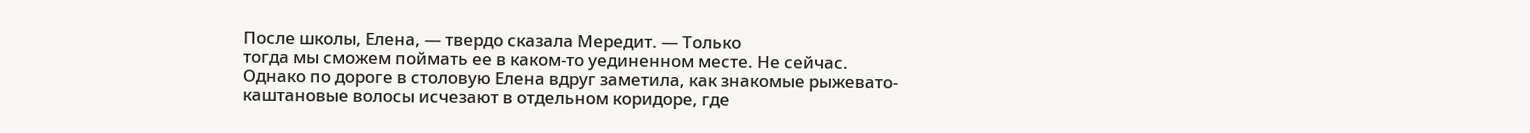После школы, Елена, — твердо сказала Мередит. — Только
тогда мы сможем поймать ее в каком-то уединенном месте. Не сейчас.
Однако по дороге в столовую Елена вдруг заметила, как знакомые рыжевато-
каштановые волосы исчезают в отдельном коридоре, где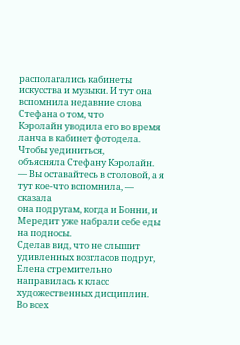располагались кабинеты
искусства и музыки. И тут она вспомнила недавние слова Стефана о том, что
Кэролайн уводила его во время ланча в кабинет фотодела. Чтобы уединиться,
объясняла Стефану Кэролайн.
— Вы оставайтесь в столовой, а я тут кое-что вспомнила, — сказала
она подругам, когда и Бонни, и Мередит уже набрали себе еды на подносы.
Сделав вид, что не слышит удивленных возгласов подруг, Елена стремительно
направилась к класс художественных дисциплин.
Во всех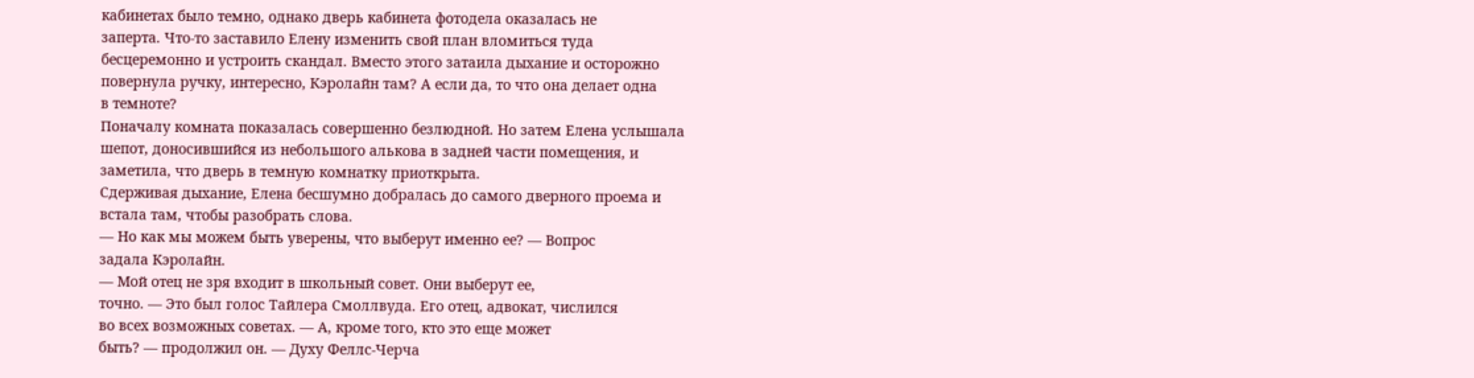кабинетах было темно, однако дверь кабинета фотодела оказалась не
заперта. Что-то заставило Елену изменить свой план вломиться туда
бесцеремонно и устроить скандал. Вместо этого затаила дыхание и осторожно
повернула ручку, интересно, Кэролайн там? А если да, то что она делает одна
в темноте?
Поначалу комната показалась совершенно безлюдной. Но затем Елена услышала
шепот, доносившийся из небольшого алькова в задней части помещения, и
заметила, что дверь в темную комнатку приоткрыта.
Сдерживая дыхание, Елена бесшумно добралась до самого дверного проема и
встала там, чтобы разобрать слова.
— Но как мы можем быть уверены, что выберут именно ее? — Вопрос
задала Кэролайн.
— Мой отец не зря входит в школьный совет. Они выберут ее,
точно. — Это был голос Тайлера Смоллвуда. Его отец, адвокат, числился
во всех возможных советах. — А, кроме того, кто это еще может
быть? — продолжил он. — Духу Феллс-Черча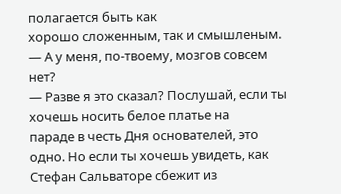полагается быть как
хорошо сложенным, так и смышленым.
— А у меня, по-твоему, мозгов совсем нет?
— Разве я это сказал? Послушай, если ты хочешь носить белое платье на
параде в честь Дня основателей, это одно. Но если ты хочешь увидеть, как
Стефан Сальваторе сбежит из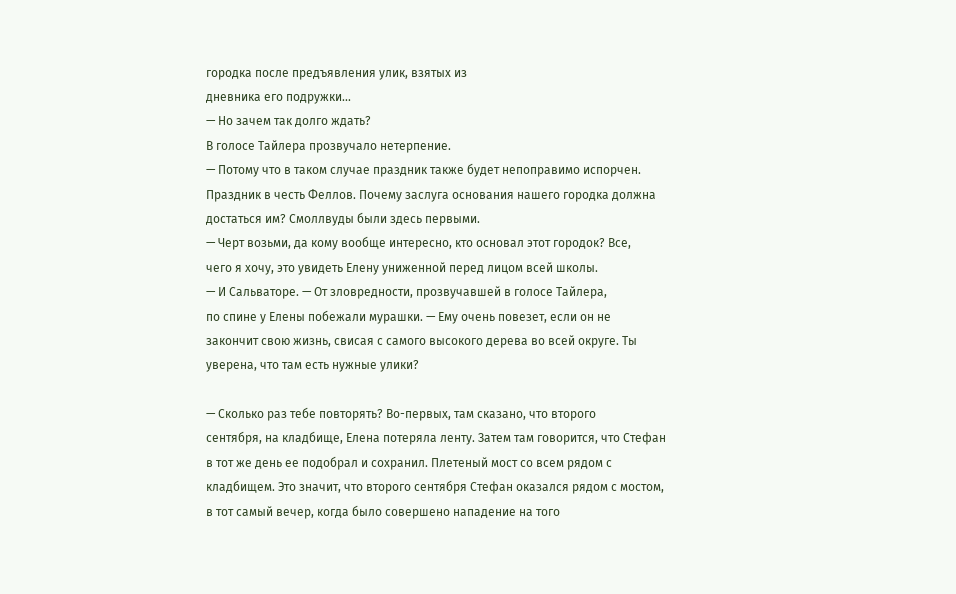городка после предъявления улик, взятых из
дневника его подружки...
— Но зачем так долго ждать?
В голосе Тайлера прозвучало нетерпение.
— Потому что в таком случае праздник также будет непоправимо испорчен.
Праздник в честь Феллов. Почему заслуга основания нашего городка должна
достаться им? Смоллвуды были здесь первыми.
— Черт возьми, да кому вообще интересно, кто основал этот городок? Все,
чего я хочу, это увидеть Елену униженной перед лицом всей школы.
— И Сальваторе. — От зловредности, прозвучавшей в голосе Тайлера,
по спине у Елены побежали мурашки. — Ему очень повезет, если он не
закончит свою жизнь, свисая с самого высокого дерева во всей округе. Ты
уверена, что там есть нужные улики?

— Сколько раз тебе повторять? Во-первых, там сказано, что второго
сентября, на кладбище, Елена потеряла ленту. Затем там говорится, что Стефан
в тот же день ее подобрал и сохранил. Плетеный мост со всем рядом с
кладбищем. Это значит, что второго сентября Стефан оказался рядом с мостом,
в тот самый вечер, когда было совершено нападение на того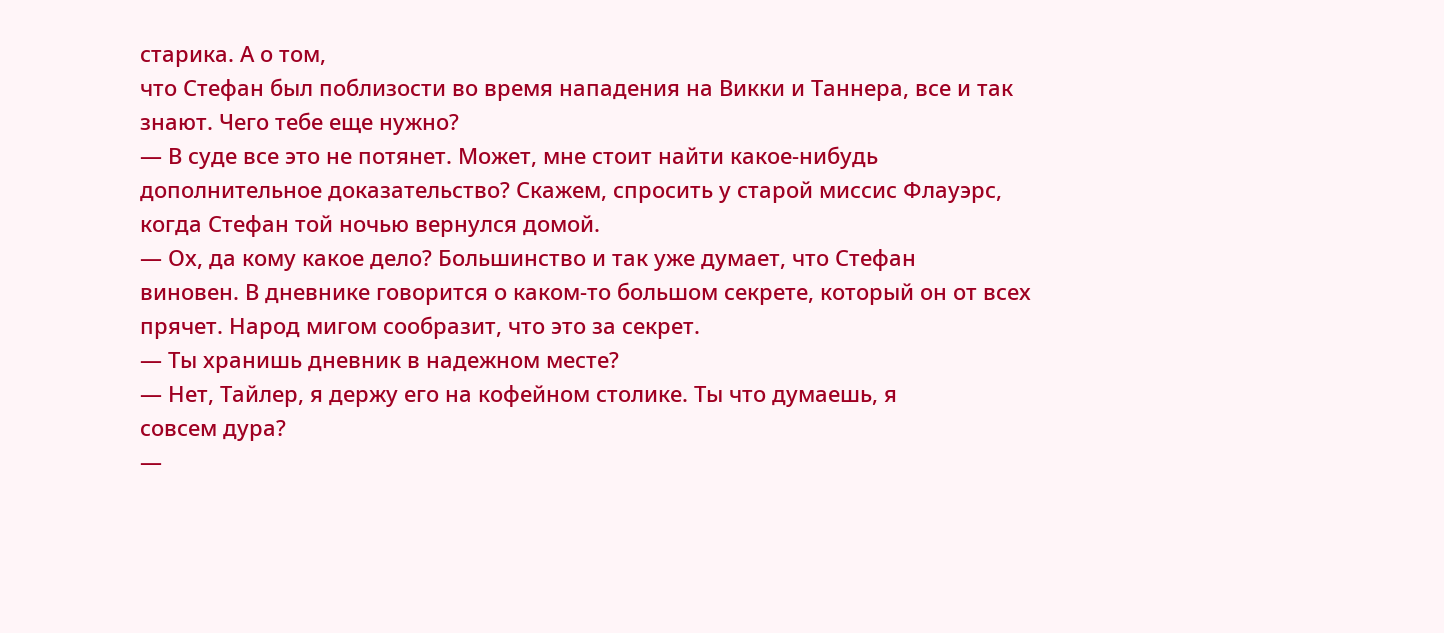старика. А о том,
что Стефан был поблизости во время нападения на Викки и Таннера, все и так
знают. Чего тебе еще нужно?
— В суде все это не потянет. Может, мне стоит найти какое-нибудь
дополнительное доказательство? Скажем, спросить у старой миссис Флауэрс,
когда Стефан той ночью вернулся домой.
— Ох, да кому какое дело? Большинство и так уже думает, что Стефан
виновен. В дневнике говорится о каком-то большом секрете, который он от всех
прячет. Народ мигом сообразит, что это за секрет.
— Ты хранишь дневник в надежном месте?
— Нет, Тайлер, я держу его на кофейном столике. Ты что думаешь, я
совсем дура?
—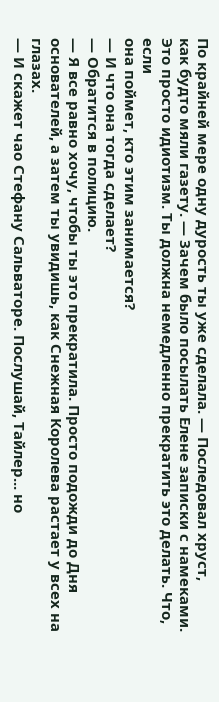По крайней мере одну дурость ты уже сделала. — Последовал хруст,
как будто мяли газету. — Зачем было посылать Елене записки с намеками.
Это просто идиотизм. Ты должна немедленно прекратить это делать. Что, если
она поймет, кто этим занимается?
— И что она тогда сделает?
— Обратится в полицию.
— Я все равно хочу, чтобы ты это прекратила. Просто подожди до Дня
основателей, а затем ты увидишь, как Снежная Королева растает у всех на
глазах.
— И скажет чао Стефану Сальваторе. Послушай, Тайлер... но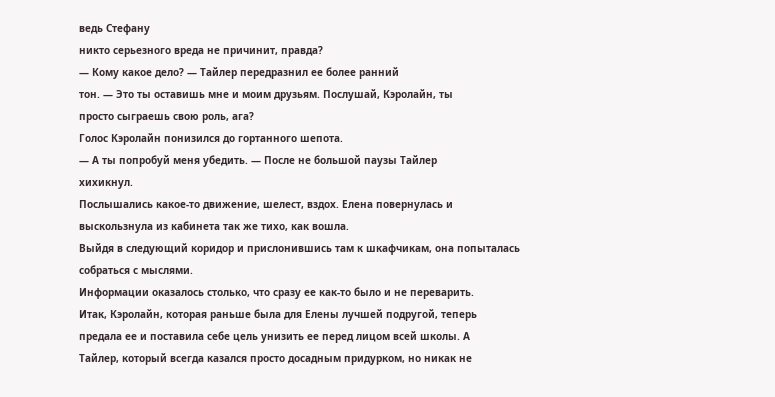ведь Стефану
никто серьезного вреда не причинит, правда?
— Кому какое дело? — Тайлер передразнил ее более ранний
тон. — Это ты оставишь мне и моим друзьям. Послушай, Кэролайн, ты
просто сыграешь свою роль, ага?
Голос Кэролайн понизился до гортанного шепота.
— А ты попробуй меня убедить. — После не большой паузы Тайлер
хихикнул.
Послышались какое-то движение, шелест, вздох. Елена повернулась и
выскользнула из кабинета так же тихо, как вошла.
Выйдя в следующий коридор и прислонившись там к шкафчикам, она попыталась
собраться с мыслями.
Информации оказалось столько, что сразу ее как-то было и не переварить.
Итак, Кэролайн, которая раньше была для Елены лучшей подругой, теперь
предала ее и поставила себе цель унизить ее перед лицом всей школы. А
Тайлер, который всегда казался просто досадным придурком, но никак не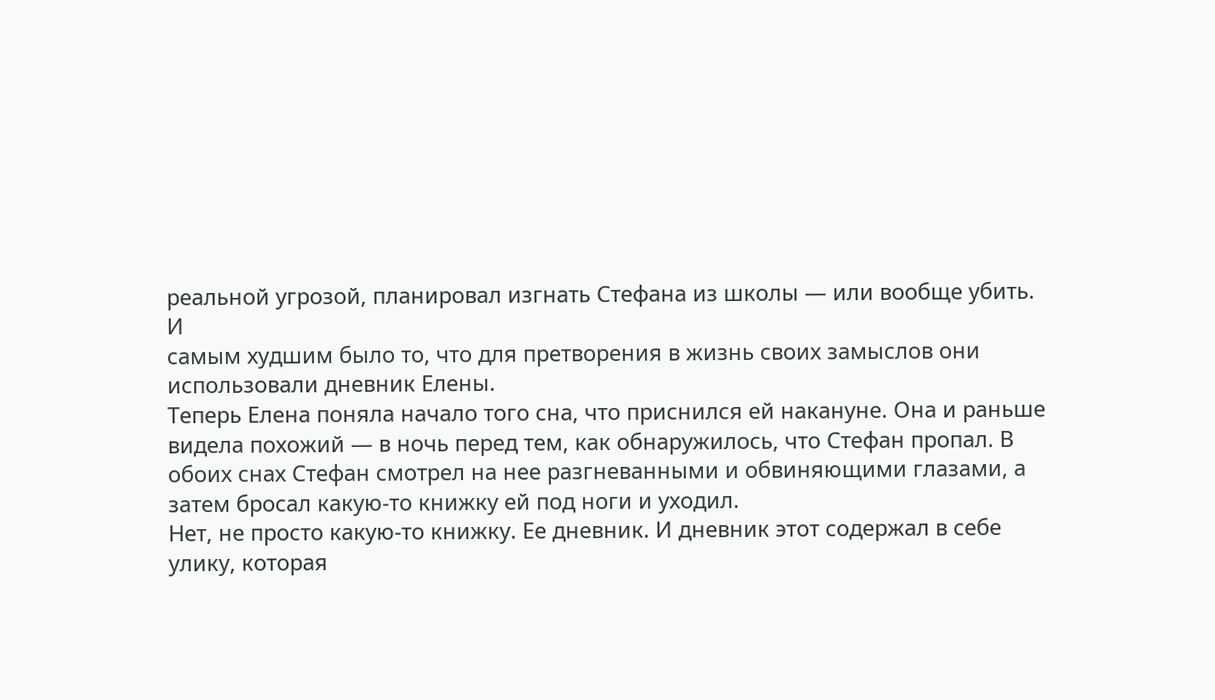реальной угрозой, планировал изгнать Стефана из школы — или вообще убить. И
самым худшим было то, что для претворения в жизнь своих замыслов они
использовали дневник Елены.
Теперь Елена поняла начало того сна, что приснился ей накануне. Она и раньше
видела похожий — в ночь перед тем, как обнаружилось, что Стефан пропал. В
обоих снах Стефан смотрел на нее разгневанными и обвиняющими глазами, а
затем бросал какую-то книжку ей под ноги и уходил.
Нет, не просто какую-то книжку. Ее дневник. И дневник этот содержал в себе
улику, которая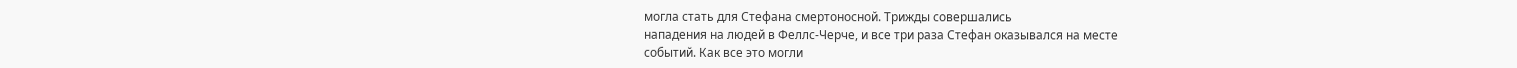могла стать для Стефана смертоносной. Трижды совершались
нападения на людей в Феллс-Черче, и все три раза Стефан оказывался на месте
событий. Как все это могли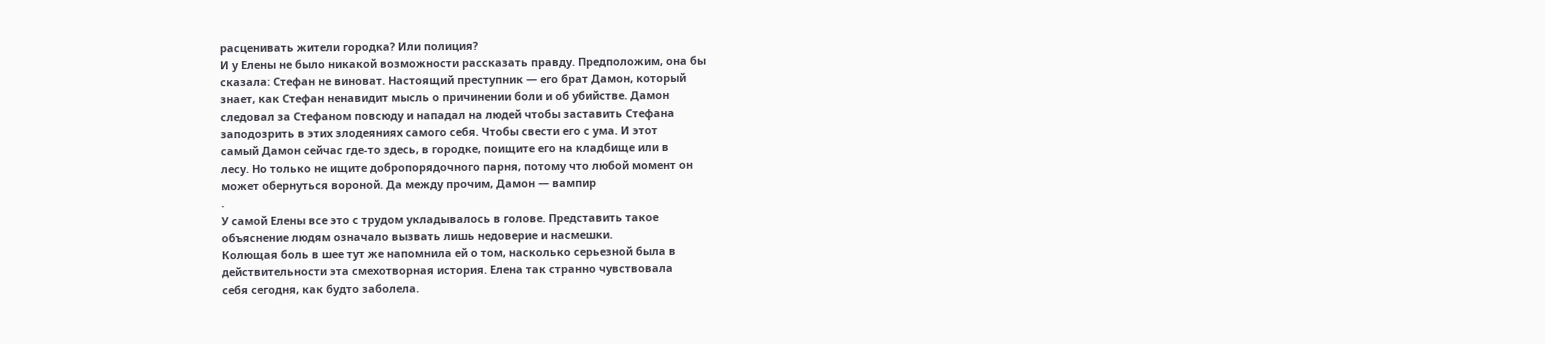расценивать жители городка? Или полиция?
И у Елены не было никакой возможности рассказать правду. Предположим, она бы
сказала: Стефан не виноват. Настоящий преступник — его брат Дамон, который
знает, как Стефан ненавидит мысль о причинении боли и об убийстве. Дамон
следовал за Стефаном повсюду и нападал на людей чтобы заставить Стефана
заподозрить в этих злодеяниях самого себя. Чтобы свести его с ума. И этот
самый Дамон сейчас где-то здесь, в городке, поищите его на кладбище или в
лесу. Но только не ищите добропорядочного парня, потому что любой момент он
может обернуться вороной. Да между прочим, Дамон — вампир
.
У самой Елены все это с трудом укладывалось в голове. Представить такое
объяснение людям означало вызвать лишь недоверие и насмешки.
Колющая боль в шее тут же напомнила ей о том, насколько серьезной была в
действительности эта смехотворная история. Елена так странно чувствовала
себя сегодня, как будто заболела.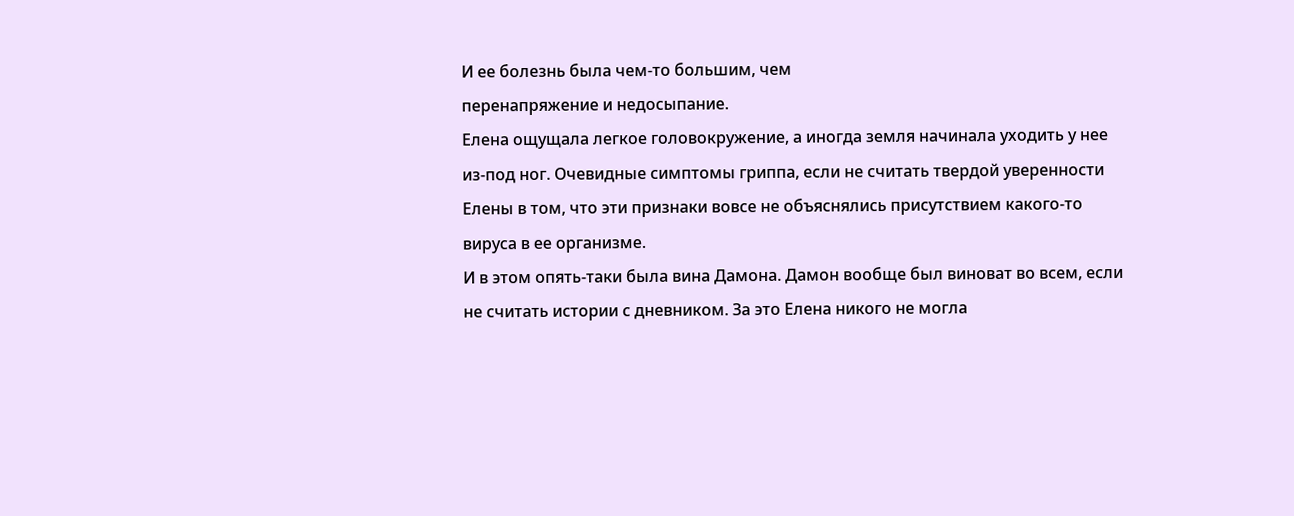И ее болезнь была чем-то большим, чем
перенапряжение и недосыпание.
Елена ощущала легкое головокружение, а иногда земля начинала уходить у нее
из-под ног. Очевидные симптомы гриппа, если не считать твердой уверенности
Елены в том, что эти признаки вовсе не объяснялись присутствием какого-то
вируса в ее организме.
И в этом опять-таки была вина Дамона. Дамон вообще был виноват во всем, если
не считать истории с дневником. За это Елена никого не могла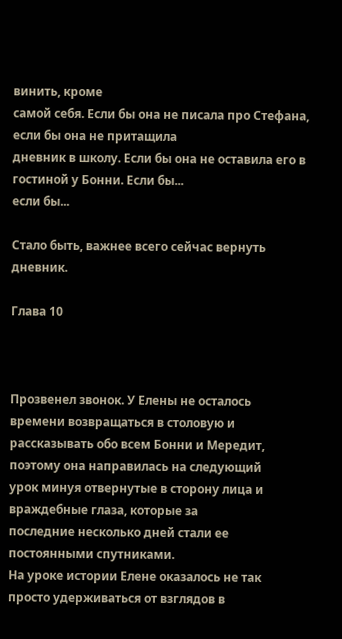винить, кроме
самой себя. Если бы она не писала про Стефана, если бы она не притащила
дневник в школу. Если бы она не оставила его в гостиной у Бонни. Если бы...
если бы...

Стало быть, важнее всего сейчас вернуть дневник.

Глава 10



Прозвенел звонок. У Елены не осталось времени возвращаться в столовую и
рассказывать обо всем Бонни и Мередит, поэтому она направилась на следующий
урок минуя отвернутые в сторону лица и враждебные глаза, которые за
последние несколько дней стали ее постоянными спутниками.
На уроке истории Елене оказалось не так просто удерживаться от взглядов в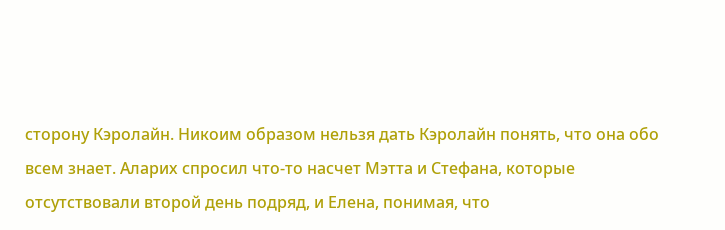сторону Кэролайн. Никоим образом нельзя дать Кэролайн понять, что она обо
всем знает. Аларих спросил что-то насчет Мэтта и Стефана, которые
отсутствовали второй день подряд, и Елена, понимая, что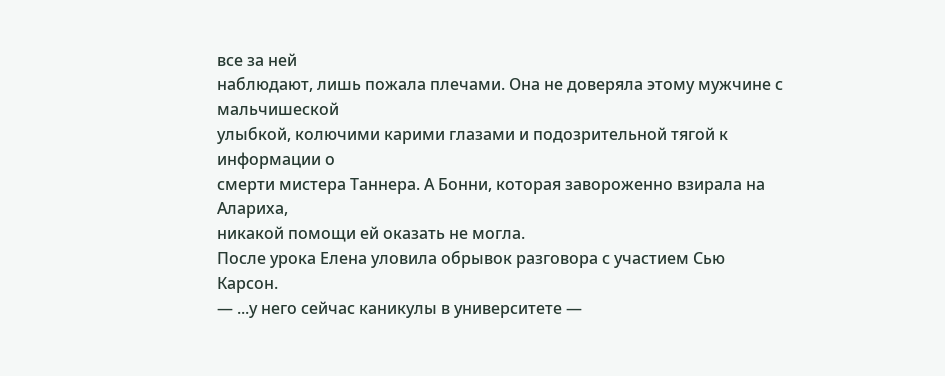все за ней
наблюдают, лишь пожала плечами. Она не доверяла этому мужчине с мальчишеской
улыбкой, колючими карими глазами и подозрительной тягой к информации о
смерти мистера Таннера. А Бонни, которая завороженно взирала на Алариха,
никакой помощи ей оказать не могла.
После урока Елена уловила обрывок разговора с участием Сью Карсон.
— ...у него сейчас каникулы в университете —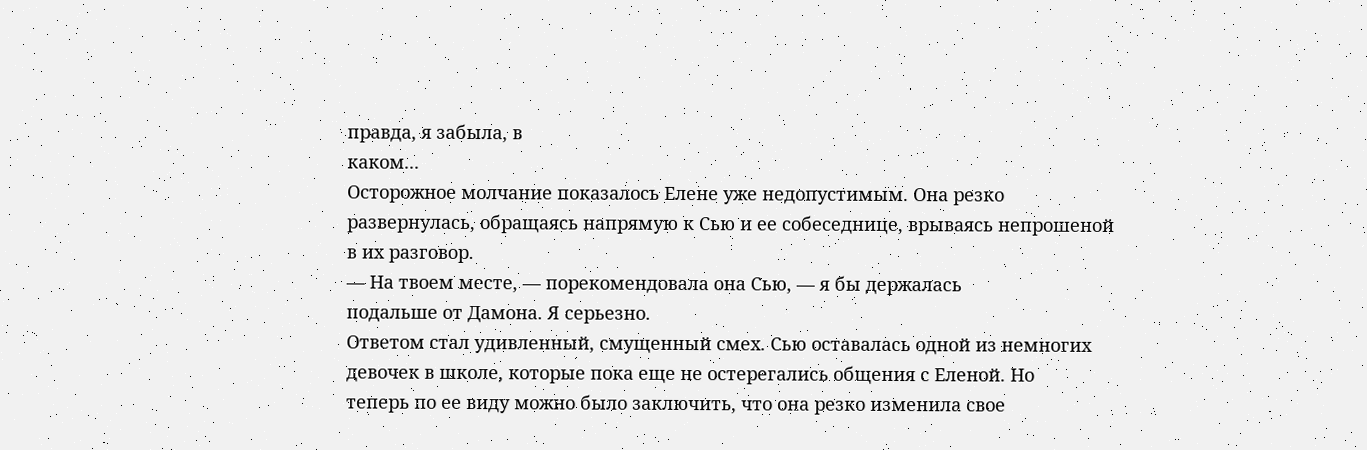правда, я забыла, в
каком...
Осторожное молчание показалось Елене уже недопустимым. Она резко
развернулась, обращаясь напрямую к Сью и ее собеседнице, врываясь непрошеной
в их разговор.
— На твоем месте, — порекомендовала она Сью, — я бы держалась
подальше от Дамона. Я серьезно.
Ответом стал удивленный, смущенный смех. Сью оставалась одной из немногих
девочек в школе, которые пока еще не остерегались общения с Еленой. Но
теперь по ее виду можно было заключить, что она резко изменила свое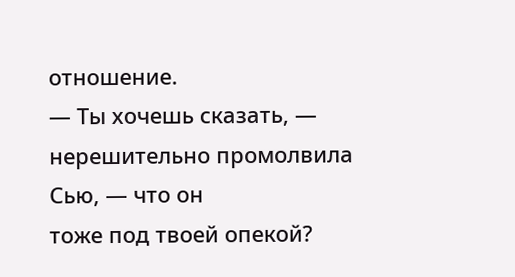отношение.
— Ты хочешь сказать, — нерешительно промолвила Сью, — что он
тоже под твоей опекой?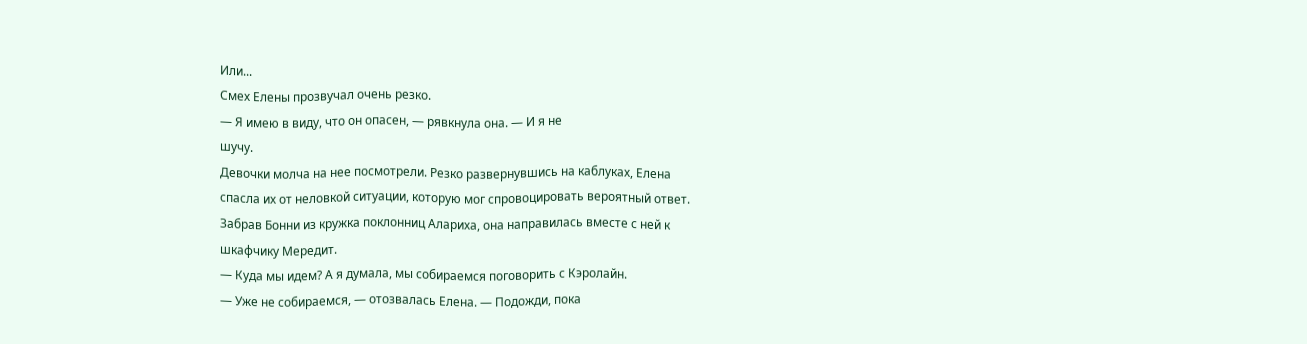Или...
Смех Елены прозвучал очень резко.
— Я имею в виду, что он опасен, — рявкнула она. — И я не
шучу.
Девочки молча на нее посмотрели. Резко развернувшись на каблуках, Елена
спасла их от неловкой ситуации, которую мог спровоцировать вероятный ответ.
Забрав Бонни из кружка поклонниц Алариха, она направилась вместе с ней к
шкафчику Мередит.
— Куда мы идем? А я думала, мы собираемся поговорить с Кэролайн.
— Уже не собираемся, — отозвалась Елена. — Подожди, пока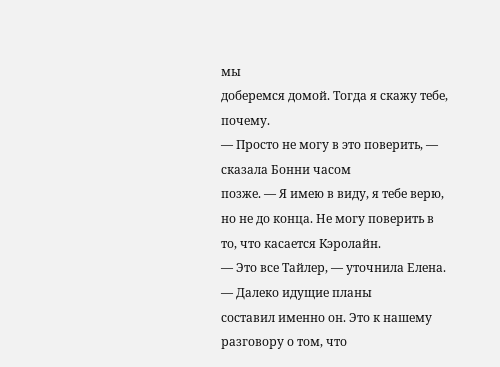мы
доберемся домой. Тогда я скажу тебе, почему.
— Просто не могу в это поверить, — сказала Бонни часом
позже. — Я имею в виду, я тебе верю, но не до конца. Не могу поверить в
то, что касается Кэролайн.
— Это все Тайлер, — уточнила Елена. — Далеко идущие планы
составил именно он. Это к нашему разговору о том, что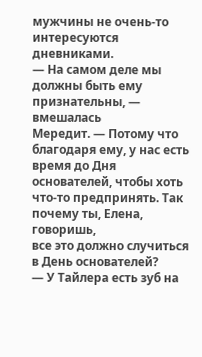мужчины не очень-то
интересуются дневниками.
— На самом деле мы должны быть ему признательны, — вмешалась
Мередит. — Потому что благодаря ему, у нас есть время до Дня
основателей, чтобы хоть что-то предпринять. Так почему ты, Елена, говоришь,
все это должно случиться в День основателей?
— У Тайлера есть зуб на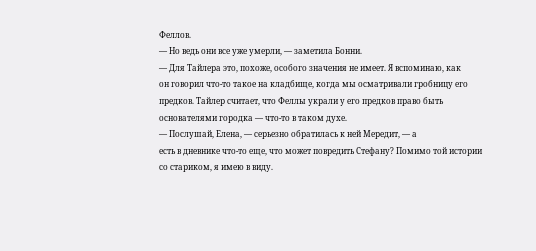Феллов.
— Но ведь они все уже умерли, — заметила Бонни.
— Для Тайлера это, похоже, особого значения не имеет. Я вспоминаю, как
он говорил что-то такое на кладбище, когда мы осматривали гробницу его
предков. Тайлер считает, что Феллы украли у его предков право быть
основателями городка — что-то в таком духе.
— Послушай, Елена, — серьезно обратилась к ней Мередит, — а
есть в дневнике что-то еще, что может повредить Стефану? Помимо той истории
со стариком, я имею в виду.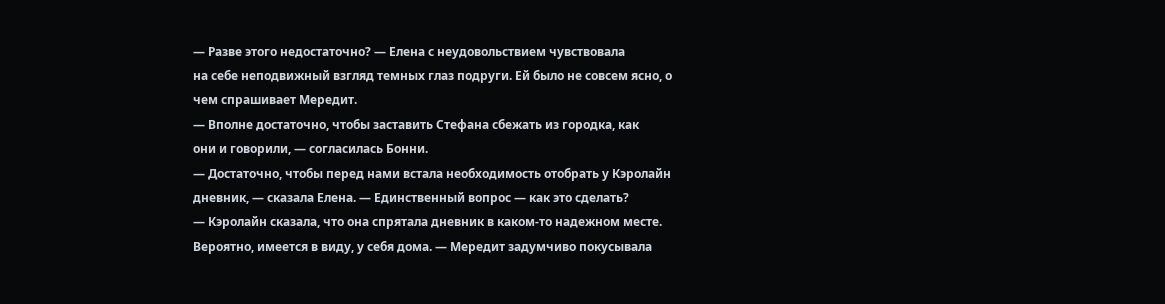— Разве этого недостаточно? — Елена с неудовольствием чувствовала
на себе неподвижный взгляд темных глаз подруги. Ей было не совсем ясно, о
чем спрашивает Мередит.
— Вполне достаточно, чтобы заставить Стефана сбежать из городка, как
они и говорили, — согласилась Бонни.
— Достаточно, чтобы перед нами встала необходимость отобрать у Кэролайн
дневник, — сказала Елена. — Единственный вопрос — как это сделать?
— Кэролайн сказала, что она спрятала дневник в каком-то надежном месте.
Вероятно, имеется в виду, у себя дома. — Мередит задумчиво покусывала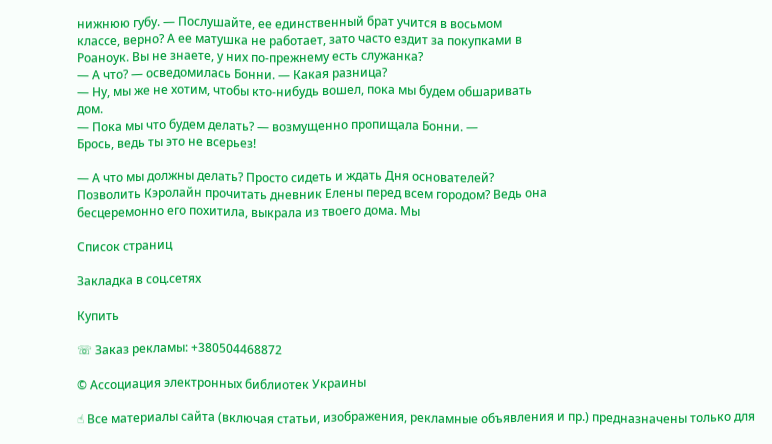нижнюю губу. — Послушайте, ее единственный брат учится в восьмом
классе, верно? А ее матушка не работает, зато часто ездит за покупками в
Роаноук. Вы не знаете, у них по-прежнему есть служанка?
— А что? — осведомилась Бонни. — Какая разница?
— Ну, мы же не хотим, чтобы кто-нибудь вошел, пока мы будем обшаривать
дом.
— Пока мы что будем делать? — возмущенно пропищала Бонни. —
Брось, ведь ты это не всерьез!

— А что мы должны делать? Просто сидеть и ждать Дня основателей?
Позволить Кэролайн прочитать дневник Елены перед всем городом? Ведь она
бесцеремонно его похитила, выкрала из твоего дома. Мы

Список страниц

Закладка в соц.сетях

Купить

☏ Заказ рекламы: +380504468872

© Ассоциация электронных библиотек Украины

☝ Все материалы сайта (включая статьи, изображения, рекламные объявления и пр.) предназначены только для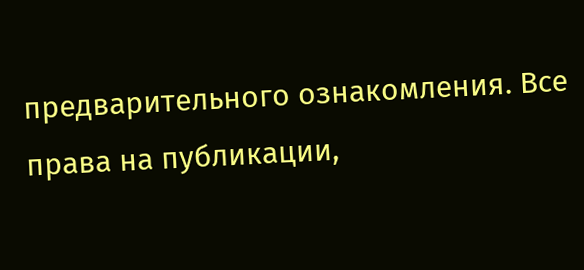предварительного ознакомления. Все права на публикации,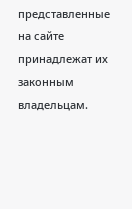представленные на сайте принадлежат их законным владельцам.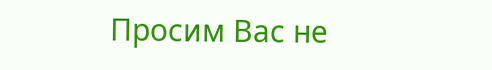Просим Вас не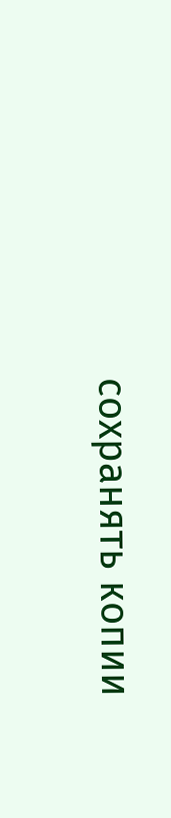сохранять копии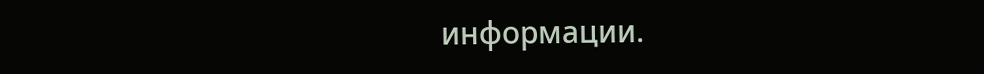информации.